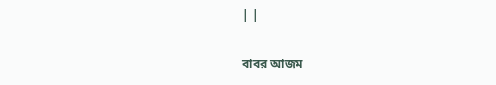| |

বাবর আজম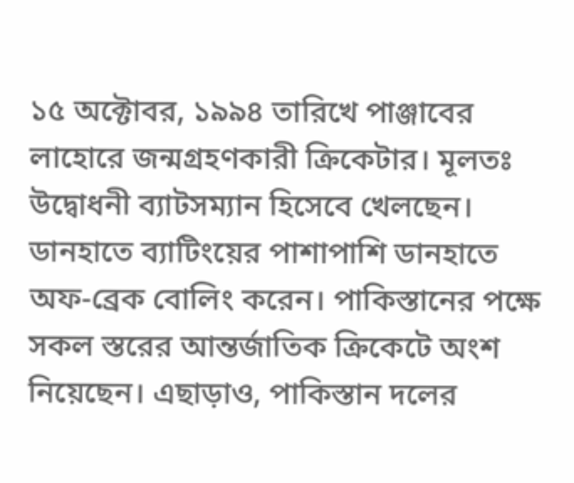১৫ অক্টোবর, ১৯৯৪ তারিখে পাঞ্জাবের লাহোরে জন্মগ্রহণকারী ক্রিকেটার। মূলতঃ উদ্বোধনী ব্যাটসম্যান হিসেবে খেলছেন। ডানহাতে ব্যাটিংয়ের পাশাপাশি ডানহাতে অফ-ব্রেক বোলিং করেন। পাকিস্তানের পক্ষে সকল স্তরের আন্তর্জাতিক ক্রিকেটে অংশ নিয়েছেন। এছাড়াও, পাকিস্তান দলের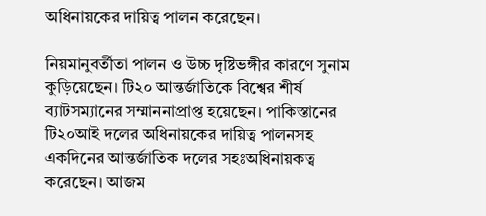অধিনায়কের দায়িত্ব পালন করেছেন।

নিয়মানুবর্তীতা পালন ও উচ্চ দৃষ্টিভঙ্গীর কারণে সুনাম কুড়িয়েছেন। টি২০ আন্তর্জাতিকে বিশ্বের শীর্ষ ব্যাটসম্যানের সম্মাননাপ্রাপ্ত হয়েছেন। পাকিস্তানের টি২০আই দলের অধিনায়কের দায়িত্ব পালনসহ একদিনের আন্তর্জাতিক দলের সহঃঅধিনায়কত্ব করেছেন। আজম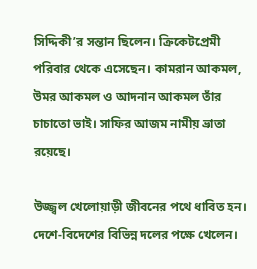সিদ্দিকী’র সন্তান ছিলেন। ক্রিকেটপ্রেমী পরিবার থেকে এসেছেন। কামরান আকমল, উমর আকমল ও আদনান আকমল তাঁর চাচাতো ভাই। সাফির আজম নামীয় ভ্রাতা রয়েছে।

উজ্জ্বল খেলোয়াড়ী জীবনের পথে ধাবিত হন। দেশে-বিদেশের বিভিন্ন দলের পক্ষে খেলেন।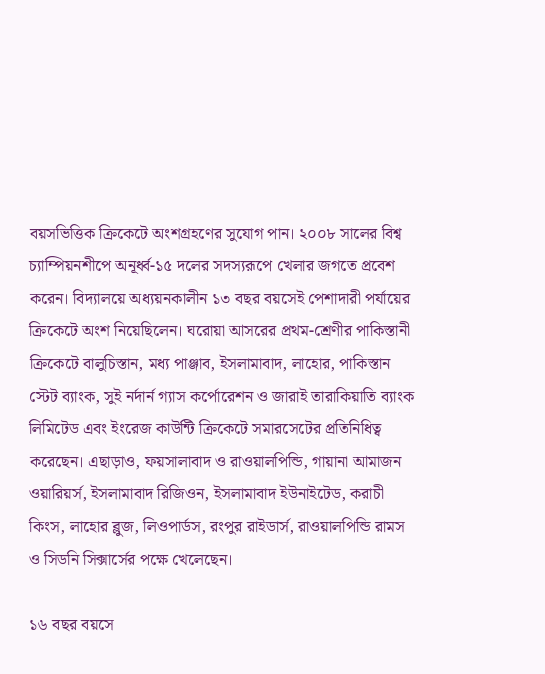বয়সভিত্তিক ক্রিকেটে অংশগ্রহণের সুযোগ পান। ২০০৮ সালের বিশ্ব চ্যাম্পিয়নশীপে অনূর্ধ্ব-১৫ দলের সদস্যরূপে খেলার জগতে প্রবেশ করেন। বিদ্যালয়ে অধ্যয়নকালীন ১৩ বছর বয়সেই পেশাদারী পর্যায়ের ক্রিকেটে অংশ নিয়েছিলেন। ঘরোয়া আসরের প্রথম-শ্রেণীর পাকিস্তানী ক্রিকেটে বালুচিস্তান, মধ্য পাঞ্জাব, ইসলামাবাদ, লাহোর, পাকিস্তান স্টেট ব্যাংক, সুই নর্দার্ন গ্যাস কর্পোরেশন ও জারাই তারাকিয়াতি ব্যাংক লিমিটেড এবং ইংরেজ কাউন্টি ক্রিকেটে সমারসেটের প্রতিনিধিত্ব করেছেন। এছাড়াও, ফয়সালাবাদ ও রাওয়ালপিন্ডি, গায়ানা আমাজন ওয়ারিয়র্স, ইসলামাবাদ রিজিওন, ইসলামাবাদ ইউনাইটেড, করাচী কিংস, লাহোর ব্লুজ, লিওপার্ডস, রংপুর রাইডার্স, রাওয়ালপিন্ডি রামস ও সিডনি সিক্সার্সের পক্ষে খেলেছেন।

১৬ বছর বয়সে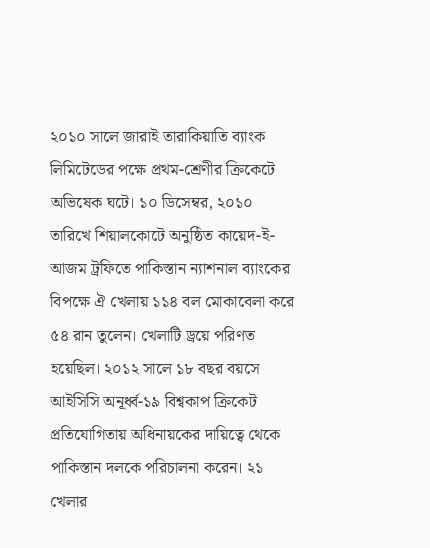২০১০ সালে জারাই তারাকিয়াতি ব্যাংক লিমিটেডের পক্ষে প্রথম-শ্রেণীর ক্রিকেটে অভিষেক ঘটে। ১০ ডিসেম্বর, ২০১০ তারিখে শিয়ালকোটে অনুষ্ঠিত কায়েদ-ই-আজম ট্রফিতে পাকিস্তান ন্যাশনাল ব্যাংকের বিপক্ষে ঐ খেলায় ১১৪ বল মোকাবেলা করে ৫৪ রান তুলেন। খেলাটি ড্রয়ে পরিণত হয়েছিল। ২০১২ সালে ১৮ বছর বয়সে আইসিসি অনূর্ধ্ব-১৯ বিশ্বকাপ ক্রিকেট প্রতিযোগিতায় অধিনায়কের দায়িত্বে থেকে পাকিস্তান দলকে পরিচালনা করেন। ২১ খেলার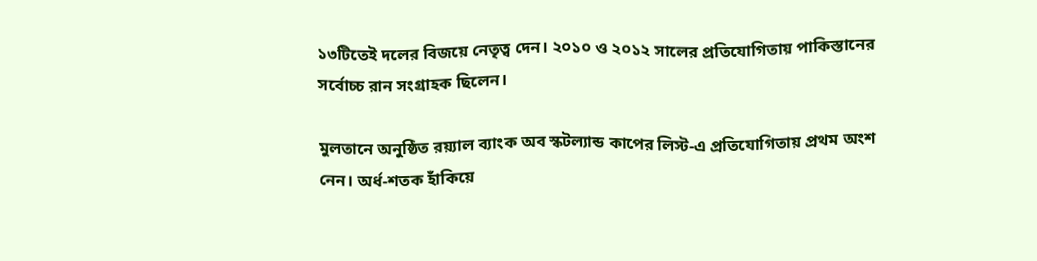১৩টিতেই দলের বিজয়ে নেতৃত্ব দেন। ২০১০ ও ২০১২ সালের প্রতিযোগিতায় পাকিস্তানের সর্বোচ্চ রান সংগ্রাহক ছিলেন।

মুলতানে অনুষ্ঠিত রয়্যাল ব্যাংক অব স্কটল্যান্ড কাপের লিস্ট-এ প্রতিযোগিতায় প্রথম অংশ নেন। অর্ধ-শতক হাঁকিয়ে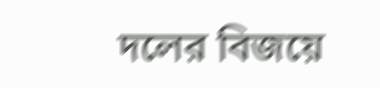দলের বিজয়ে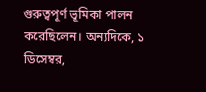গুরুত্বপূর্ণ ভূমিকা পালন করেছিলেন। অন্যদিকে, ১ ডিসেম্বর,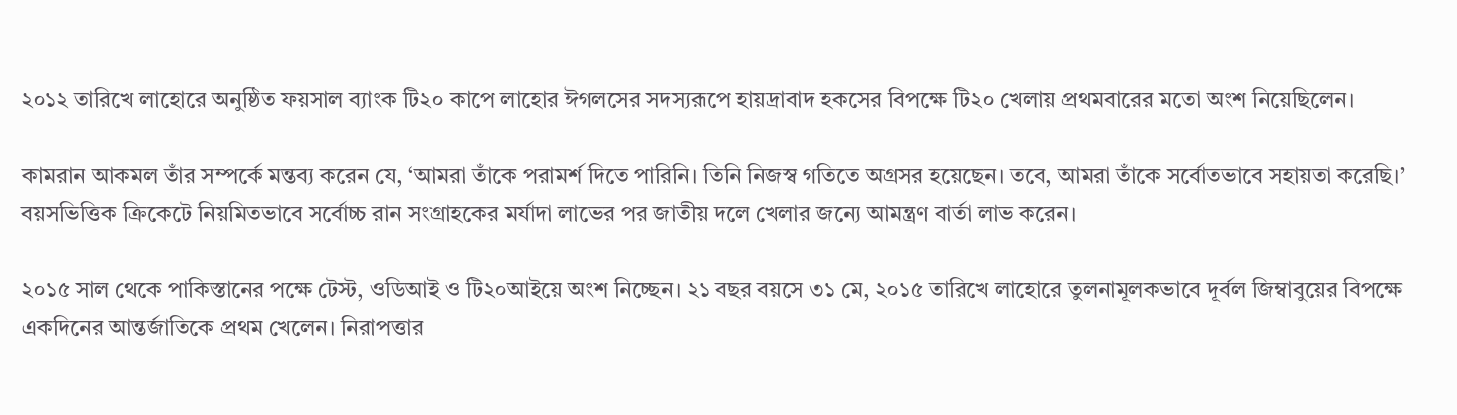২০১২ তারিখে লাহোরে অনুষ্ঠিত ফয়সাল ব্যাংক টি২০ কাপে লাহোর ঈগলসের সদস্যরূপে হায়দ্রাবাদ হকসের বিপক্ষে টি২০ খেলায় প্রথমবারের মতো অংশ নিয়েছিলেন।

কামরান আকমল তাঁর সম্পর্কে মন্তব্য করেন যে, ‘আমরা তাঁকে পরামর্শ দিতে পারিনি। তিনি নিজস্ব গতিতে অগ্রসর হয়েছেন। তবে, আমরা তাঁকে সর্বোতভাবে সহায়তা করেছি।’ বয়সভিত্তিক ক্রিকেটে নিয়মিতভাবে সর্বোচ্চ রান সংগ্রাহকের মর্যাদা লাভের পর জাতীয় দলে খেলার জন্যে আমন্ত্রণ বার্তা লাভ করেন।

২০১৫ সাল থেকে পাকিস্তানের পক্ষে টেস্ট, ওডিআই ও টি২০আইয়ে অংশ নিচ্ছেন। ২১ বছর বয়সে ৩১ মে, ২০১৫ তারিখে লাহোরে তুলনামূলকভাবে দূর্বল জিম্বাবুয়ের বিপক্ষে একদিনের আন্তর্জাতিকে প্রথম খেলেন। নিরাপত্তার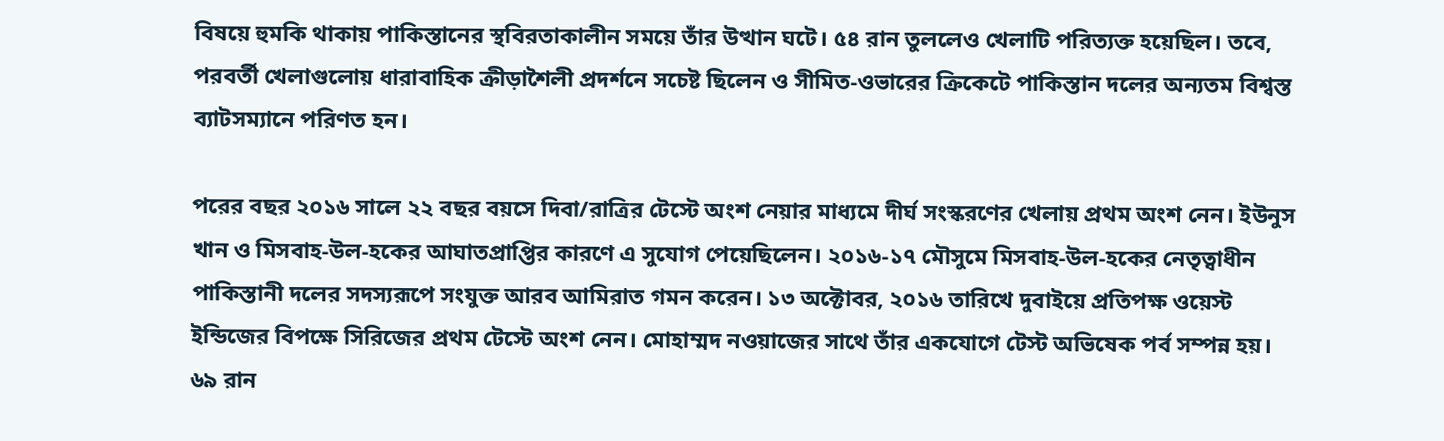বিষয়ে হুমকি থাকায় পাকিস্তানের স্থবিরতাকালীন সময়ে তাঁর উত্থান ঘটে। ৫৪ রান তুললেও খেলাটি পরিত্যক্ত হয়েছিল। তবে, পরবর্তী খেলাগুলোয় ধারাবাহিক ক্রীড়াশৈলী প্রদর্শনে সচেষ্ট ছিলেন ও সীমিত-ওভারের ক্রিকেটে পাকিস্তান দলের অন্যতম বিশ্বস্ত ব্যাটসম্যানে পরিণত হন।

পরের বছর ২০১৬ সালে ২২ বছর বয়সে দিবা/রাত্রির টেস্টে অংশ নেয়ার মাধ্যমে দীর্ঘ সংস্করণের খেলায় প্রথম অংশ নেন। ইউনুস খান ও মিসবাহ-উল-হকের আঘাতপ্রাপ্তির কারণে এ সুযোগ পেয়েছিলেন। ২০১৬-১৭ মৌসুমে মিসবাহ-উল-হকের নেতৃত্বাধীন পাকিস্তানী দলের সদস্যরূপে সংযুক্ত আরব আমিরাত গমন করেন। ১৩ অক্টোবর, ২০১৬ তারিখে দুবাইয়ে প্রতিপক্ষ ওয়েস্ট ইন্ডিজের বিপক্ষে সিরিজের প্রথম টেস্টে অংশ নেন। মোহাম্মদ নওয়াজের সাথে তাঁর একযোগে টেস্ট অভিষেক পর্ব সম্পন্ন হয়। ৬৯ রান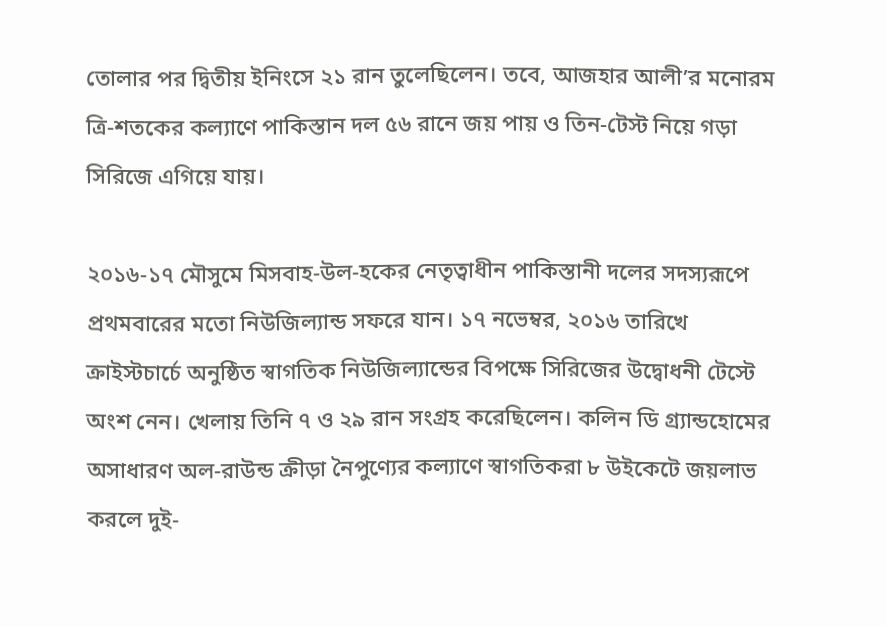তোলার পর দ্বিতীয় ইনিংসে ২১ রান তুলেছিলেন। তবে, আজহার আলী’র মনোরম ত্রি-শতকের কল্যাণে পাকিস্তান দল ৫৬ রানে জয় পায় ও তিন-টেস্ট নিয়ে গড়া সিরিজে এগিয়ে যায়।

২০১৬-১৭ মৌসুমে মিসবাহ-উল-হকের নেতৃত্বাধীন পাকিস্তানী দলের সদস্যরূপে প্রথমবারের মতো নিউজিল্যান্ড সফরে যান। ১৭ নভেম্বর, ২০১৬ তারিখে ক্রাইস্টচার্চে অনুষ্ঠিত স্বাগতিক নিউজিল্যান্ডের বিপক্ষে সিরিজের উদ্বোধনী টেস্টে অংশ নেন। খেলায় তিনি ৭ ও ২৯ রান সংগ্রহ করেছিলেন। কলিন ডি গ্র্যান্ডহোমের অসাধারণ অল-রাউন্ড ক্রীড়া নৈপুণ্যের কল্যাণে স্বাগতিকরা ৮ উইকেটে জয়লাভ করলে দুই-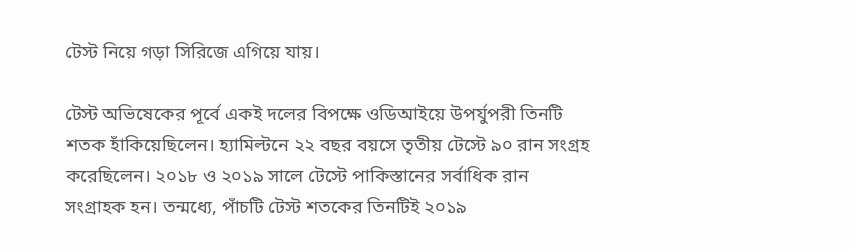টেস্ট নিয়ে গড়া সিরিজে এগিয়ে যায়।

টেস্ট অভিষেকের পূর্বে একই দলের বিপক্ষে ওডিআইয়ে উপর্যুপরী তিনটি শতক হাঁকিয়েছিলেন। হ্যামিল্টনে ২২ বছর বয়সে তৃতীয় টেস্টে ৯০ রান সংগ্রহ করেছিলেন। ২০১৮ ও ২০১৯ সালে টেস্টে পাকিস্তানের সর্বাধিক রান সংগ্রাহক হন। তন্মধ্যে, পাঁচটি টেস্ট শতকের তিনটিই ২০১৯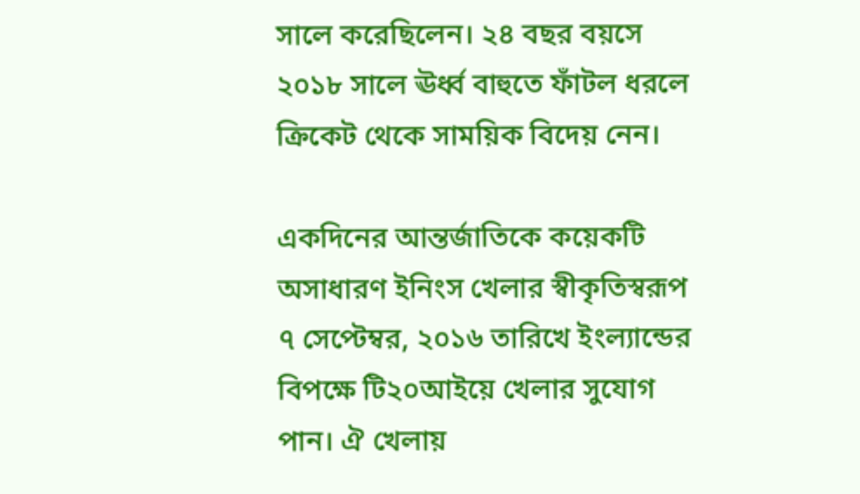সালে করেছিলেন। ২৪ বছর বয়সে ২০১৮ সালে ঊর্ধ্ব বাহুতে ফাঁটল ধরলে ক্রিকেট থেকে সাময়িক বিদেয় নেন।

একদিনের আন্তর্জাতিকে কয়েকটি অসাধারণ ইনিংস খেলার স্বীকৃতিস্বরূপ ৭ সেপ্টেম্বর, ২০১৬ তারিখে ইংল্যান্ডের বিপক্ষে টি২০আইয়ে খেলার সুযোগ পান। ঐ খেলায়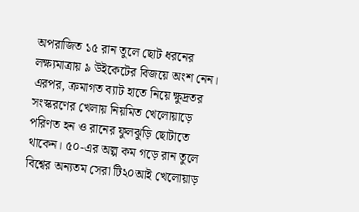অপরাজিত ১৫ রান তুলে ছোট ধরনের লক্ষ্যমাত্রায় ৯ উইকেটের বিজয়ে অংশ নেন। এরপর, ক্রমাগত ব্যাট হাতে নিয়ে ক্ষুদ্রতর সংস্করণের খেলায় নিয়মিত খেলোয়াড়ে পরিণত হন ও রানের ফুলঝুড়ি ছোটাতে থাকেন। ৫০-এর অল্প কম গড়ে রান তুলে বিশ্বের অন্যতম সেরা টি২০আই খেলোয়াড়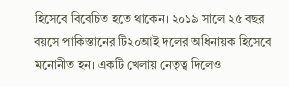হিসেবে বিবেচিত হতে থাকেন। ২০১৯ সালে ২৫ বছর বয়সে পাকিস্তানের টি২০আই দলের অধিনায়ক হিসেবে মনোনীত হন। একটি খেলায় নেতৃত্ব দিলেও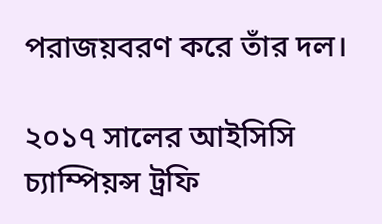পরাজয়বরণ করে তাঁর দল।

২০১৭ সালের আইসিসি চ্যাম্পিয়ন্স ট্রফি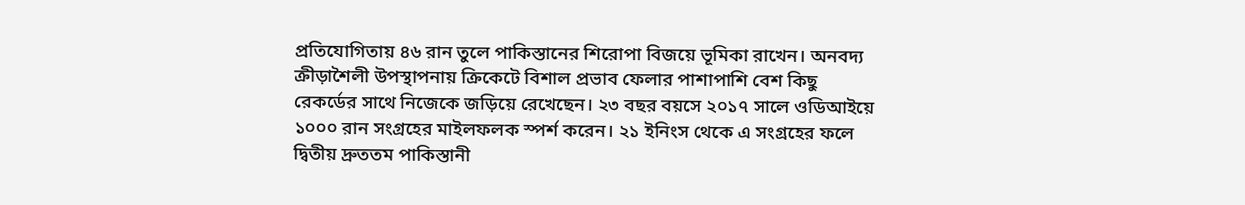প্রতিযোগিতায় ৪৬ রান তুলে পাকিস্তানের শিরোপা বিজয়ে ভূমিকা রাখেন। অনবদ্য ক্রীড়াশৈলী উপস্থাপনায় ক্রিকেটে বিশাল প্রভাব ফেলার পাশাপাশি বেশ কিছু রেকর্ডের সাথে নিজেকে জড়িয়ে রেখেছেন। ২৩ বছর বয়সে ২০১৭ সালে ওডিআইয়ে ১০০০ রান সংগ্রহের মাইলফলক স্পর্শ করেন। ২১ ইনিংস থেকে এ সংগ্রহের ফলে দ্বিতীয় দ্রুততম পাকিস্তানী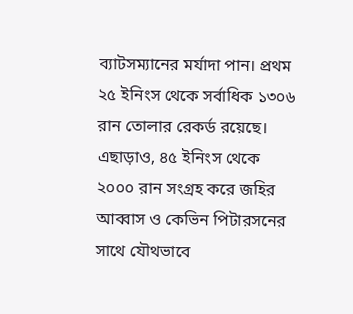ব্যাটসম্যানের মর্যাদা পান। প্রথম ২৫ ইনিংস থেকে সর্বাধিক ১৩০৬ রান তোলার রেকর্ড রয়েছে। এছাড়াও, ৪৫ ইনিংস থেকে ২০০০ রান সংগ্রহ করে জহির আব্বাস ও কেভিন পিটারসনের সাথে যৌথভাবে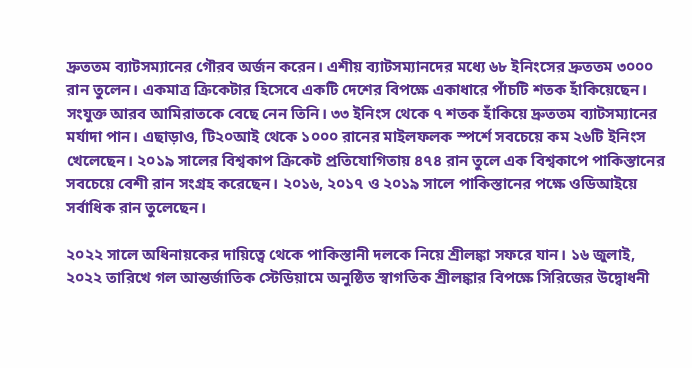দ্রুততম ব্যাটসম্যানের গৌরব অর্জন করেন। এশীয় ব্যাটসম্যানদের মধ্যে ৬৮ ইনিংসের দ্রুততম ৩০০০ রান তুলেন। একমাত্র ক্রিকেটার হিসেবে একটি দেশের বিপক্ষে একাধারে পাঁচটি শতক হাঁকিয়েছেন। সংযুক্ত আরব আমিরাতকে বেছে নেন তিনি। ৩৩ ইনিংস থেকে ৭ শতক হাঁকিয়ে দ্রুততম ব্যাটসম্যানের মর্যাদা পান। এছাড়াও, টি২০আই থেকে ১০০০ রানের মাইলফলক স্পর্শে সবচেয়ে কম ২৬টি ইনিংস খেলেছেন। ২০১৯ সালের বিশ্বকাপ ক্রিকেট প্রতিযোগিতায় ৪৭৪ রান তুলে এক বিশ্বকাপে পাকিস্তানের সবচেয়ে বেশী রান সংগ্রহ করেছেন। ২০১৬, ২০১৭ ও ২০১৯ সালে পাকিস্তানের পক্ষে ওডিআইয়ে সর্বাধিক রান তুলেছেন।

২০২২ সালে অধিনায়কের দায়িত্বে থেকে পাকিস্তানী দলকে নিয়ে শ্রীলঙ্কা সফরে যান। ১৬ জুলাই, ২০২২ তারিখে গল আন্তর্জাতিক স্টেডিয়ামে অনুষ্ঠিত স্বাগতিক শ্রীলঙ্কার বিপক্ষে সিরিজের উদ্বোধনী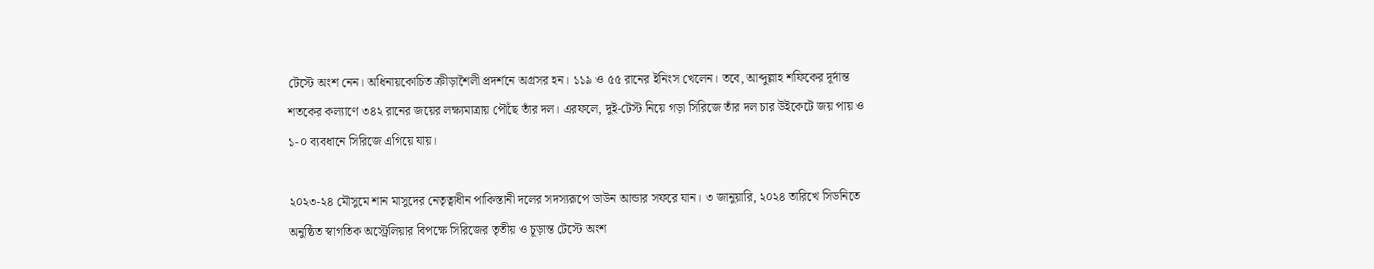টেস্টে অংশ নেন। অধিনায়কোচিত ক্রীড়াশৈলী প্রদর্শনে অগ্রসর হন। ১১৯ ও ৫৫ রানের ইনিংস খেলেন। তবে, আব্দুল্লাহ শফিকের দূর্দান্ত শতকের কল্যাণে ৩৪২ রানের জয়ের লক্ষ্যমাত্রায় পৌঁছে তাঁর দল। এরফলে, দুই-টেস্ট নিয়ে গড়া সিরিজে তাঁর দল চার উইকেটে জয় পায় ও ১-০ ব্যবধানে সিরিজে এগিয়ে যায়।

২০২৩-২৪ মৌসুমে শান মাসুদের নেতৃত্বাধীন পাকিস্তানী দলের সদস্যরূপে ডাউন আন্ডার সফরে যান। ৩ জানুয়ারি, ২০২৪ তারিখে সিডনিতে অনুষ্ঠিত স্বাগতিক অস্ট্রেলিয়ার বিপক্ষে সিরিজের তৃতীয় ও চূড়ান্ত টেস্টে অংশ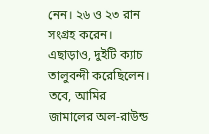নেন। ২৬ ও ২৩ রান সংগ্রহ করেন। এছাড়াও, দুইটি ক্যাচ তালুবন্দী করেছিলেন। তবে, আমির জামালের অল-রাউন্ড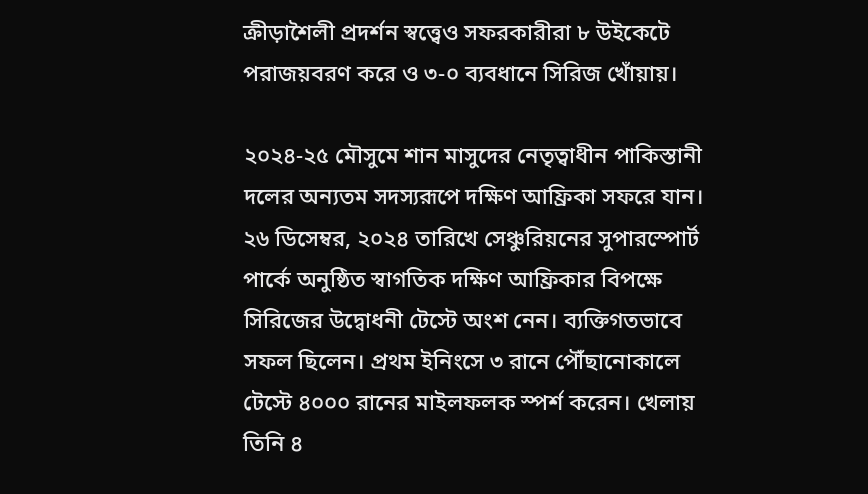ক্রীড়াশৈলী প্রদর্শন স্বত্ত্বেও সফরকারীরা ৮ উইকেটে পরাজয়বরণ করে ও ৩-০ ব্যবধানে সিরিজ খোঁয়ায়।

২০২৪-২৫ মৌসুমে শান মাসুদের নেতৃত্বাধীন পাকিস্তানী দলের অন্যতম সদস্যরূপে দক্ষিণ আফ্রিকা সফরে যান। ২৬ ডিসেম্বর, ২০২৪ তারিখে সেঞ্চুরিয়নের সুপারস্পোর্ট পার্কে অনুষ্ঠিত স্বাগতিক দক্ষিণ আফ্রিকার বিপক্ষে সিরিজের উদ্বোধনী টেস্টে অংশ নেন। ব্যক্তিগতভাবে সফল ছিলেন। প্রথম ইনিংসে ৩ রানে পৌঁছানোকালে টেস্টে ৪০০০ রানের মাইলফলক স্পর্শ করেন। খেলায় তিনি ৪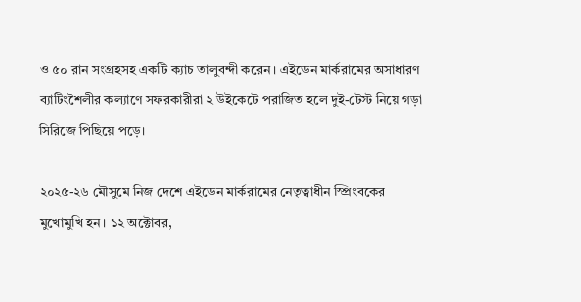ও ৫০ রান সংগ্রহসহ একটি ক্যাচ তালুবন্দী করেন। এইডেন মার্করামের অসাধারণ ব্যাটিংশৈলীর কল্যাণে সফরকারীরা ২ উইকেটে পরাজিত হলে দুই-টেস্ট নিয়ে গড়া সিরিজে পিছিয়ে পড়ে।

২০২৫-২৬ মৌসুমে নিজ দেশে এইডেন মার্করামের নেতৃত্বাধীন স্প্রিংবকের মুখোমুখি হন। ১২ অক্টোবর,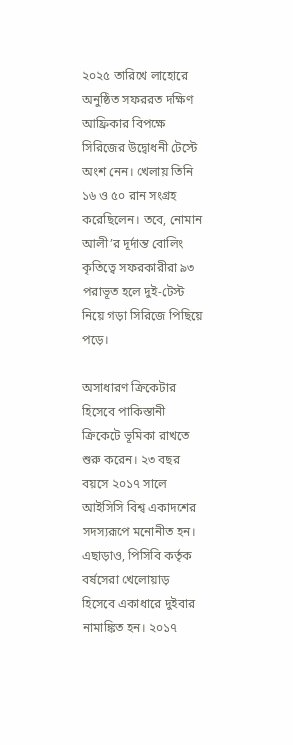২০২৫ তারিখে লাহোরে অনুষ্ঠিত সফররত দক্ষিণ আফ্রিকার বিপক্ষে সিরিজের উদ্বোধনী টেস্টে অংশ নেন। খেলায় তিনি ১৬ ও ৫০ রান সংগ্রহ করেছিলেন। তবে, নোমান আলী’র দূর্দান্ত বোলিং কৃতিত্বে সফরকারীরা ৯৩ পরাভূত হলে দুই-টেস্ট নিয়ে গড়া সিরিজে পিছিয়ে পড়ে।

অসাধারণ ক্রিকেটার হিসেবে পাকিস্তানী ক্রিকেটে ভূমিকা রাখতে শুরু করেন। ২৩ বছর বয়সে ২০১৭ সালে আইসিসি বিশ্ব একাদশের সদস্যরূপে মনোনীত হন। এছাড়াও, পিসিবি কর্তৃক বর্ষসেরা খেলোয়াড় হিসেবে একাধারে দুইবার নামাঙ্কিত হন। ২০১৭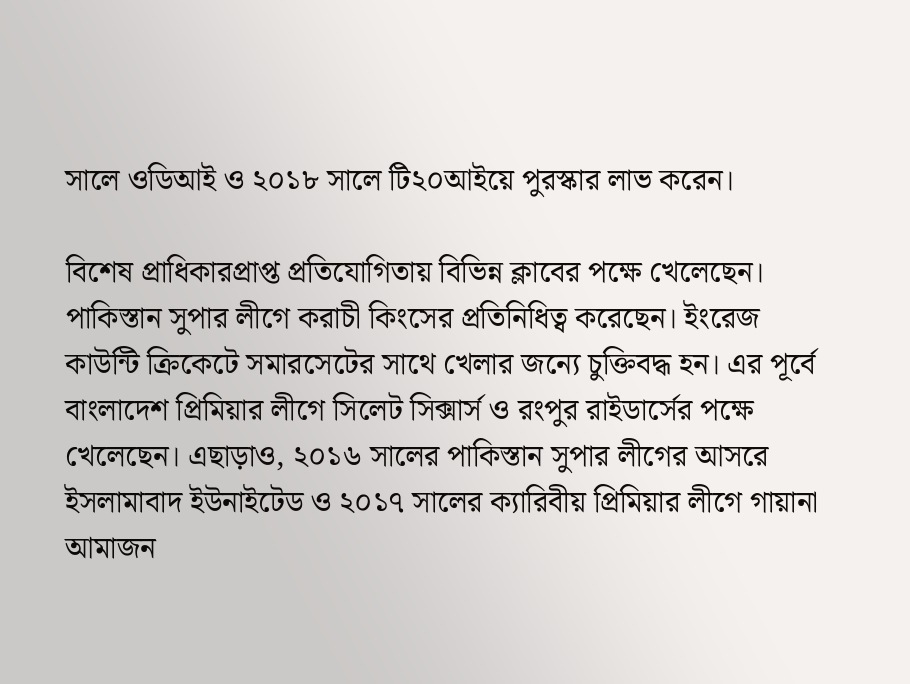সালে ওডিআই ও ২০১৮ সালে টি২০আইয়ে পুরস্কার লাভ করেন।

বিশেষ প্রাধিকারপ্রাপ্ত প্রতিযোগিতায় বিভিন্ন ক্লাবের পক্ষে খেলেছেন। পাকিস্তান সুপার লীগে করাচী কিংসের প্রতিনিধিত্ব করেছেন। ইংরেজ কাউন্টি ক্রিকেটে সমারসেটের সাথে খেলার জন্যে চুক্তিবদ্ধ হন। এর পূর্বে বাংলাদেশ প্রিমিয়ার লীগে সিলেট সিক্সার্স ও রংপুর রাইডার্সের পক্ষে খেলেছেন। এছাড়াও, ২০১৬ সালের পাকিস্তান সুপার লীগের আসরে ইসলামাবাদ ইউনাইটেড ও ২০১৭ সালের ক্যারিবীয় প্রিমিয়ার লীগে গায়ানা আমাজন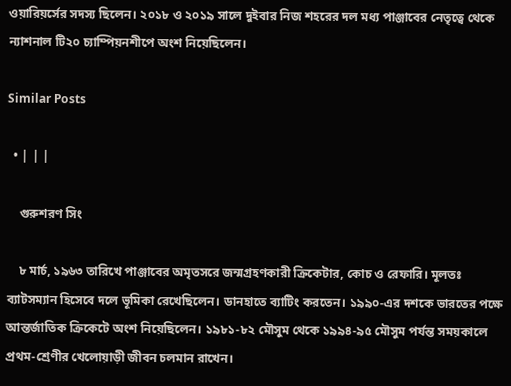ওয়ারিয়র্সের সদস্য ছিলেন। ২০১৮ ও ২০১৯ সালে দুইবার নিজ শহরের দল মধ্য পাঞ্জাবের নেতৃত্বে থেকে ন্যাশনাল টি২০ চ্যাম্পিয়নশীপে অংশ নিয়েছিলেন।

Similar Posts

  • | | |

    গুরুশরণ সিং

    ৮ মার্চ, ১৯৬৩ তারিখে পাঞ্জাবের অমৃতসরে জন্মগ্রহণকারী ক্রিকেটার, কোচ ও রেফারি। মূলতঃ ব্যাটসম্যান হিসেবে দলে ভূমিকা রেখেছিলেন। ডানহাতে ব্যাটিং করতেন। ১৯৯০-এর দশকে ভারতের পক্ষে আন্তর্জাতিক ক্রিকেটে অংশ নিয়েছিলেন। ১৯৮১-৮২ মৌসুম থেকে ১৯৯৪-৯৫ মৌসুম পর্যন্ত সময়কালে প্রথম-শ্রেণীর খেলোয়াড়ী জীবন চলমান রাখেন।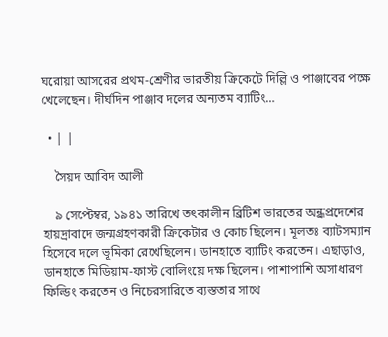ঘরোয়া আসরের প্রথম-শ্রেণীর ভারতীয় ক্রিকেটে দিল্লি ও পাঞ্জাবের পক্ষে খেলেছেন। দীর্ঘদিন পাঞ্জাব দলের অন্যতম ব্যাটিং…

  • | |

    সৈয়দ আবিদ আলী

    ৯ সেপ্টেম্বর, ১৯৪১ তারিখে তৎকালীন ব্রিটিশ ভারতের অন্ধ্রপ্রদেশের হায়দ্রাবাদে জন্মগ্রহণকারী ক্রিকেটার ও কোচ ছিলেন। মূলতঃ ব্যাটসম্যান হিসেবে দলে ভূমিকা রেখেছিলেন। ডানহাতে ব্যাটিং করতেন। এছাড়াও, ডানহাতে মিডিয়াম-ফাস্ট বোলিংয়ে দক্ষ ছিলেন। পাশাপাশি অসাধারণ ফিল্ডিং করতেন ও নিচেরসারিতে ব্যস্ততার সাথে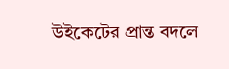উইকেটের প্রান্ত বদলে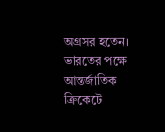অগ্রসর হতেন। ভারতের পক্ষে আন্তর্জাতিক ক্রিকেটে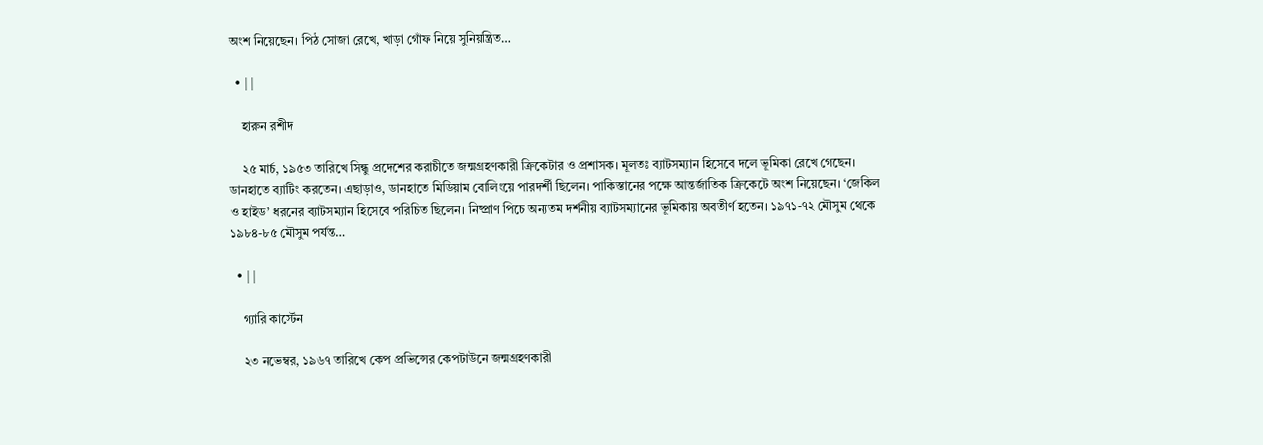অংশ নিয়েছেন। পিঠ সোজা রেখে, খাড়া গোঁফ নিয়ে সুনিয়ন্ত্রিত…

  • | |

    হারুন রশীদ

    ২৫ মার্চ, ১৯৫৩ তারিখে সিন্ধু প্রদেশের করাচীতে জন্মগ্রহণকারী ক্রিকেটার ও প্রশাসক। মূলতঃ ব্যাটসম্যান হিসেবে দলে ভূমিকা রেখে গেছেন। ডানহাতে ব্যাটিং করতেন। এছাড়াও, ডানহাতে মিডিয়াম বোলিংয়ে পারদর্শী ছিলেন। পাকিস্তানের পক্ষে আন্তর্জাতিক ক্রিকেটে অংশ নিয়েছেন। ‘জেকিল ও হাইড’ ধরনের ব্যাটসম্যান হিসেবে পরিচিত ছিলেন। নিষ্প্রাণ পিচে অন্যতম দর্শনীয় ব্যাটসম্যানের ভূমিকায় অবতীর্ণ হতেন। ১৯৭১-৭২ মৌসুম থেকে ১৯৮৪-৮৫ মৌসুম পর্যন্ত…

  • | |

    গ্যারি কার্স্টেন

    ২৩ নভেম্বর, ১৯৬৭ তারিখে কেপ প্রভিন্সের কেপটাউনে জন্মগ্রহণকারী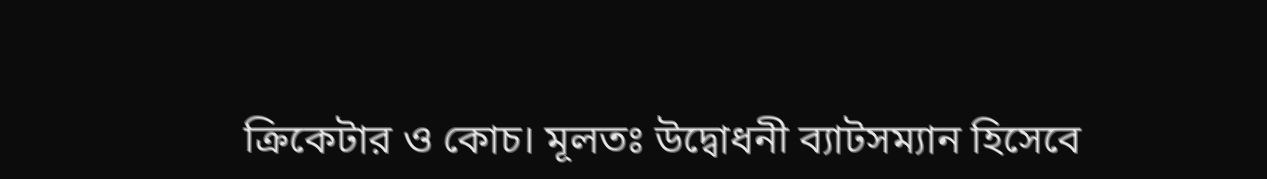ক্রিকেটার ও কোচ। মূলতঃ উদ্বোধনী ব্যাটসম্যান হিসেবে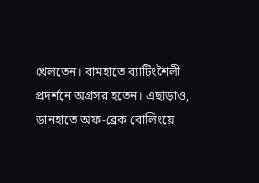খেলতেন। বামহাতে ব্যাটিংশৈলী প্রদর্শনে অগ্রসর হতেন। এছাড়াও, ডানহাতে অফ-ব্রেক বোলিংয়ে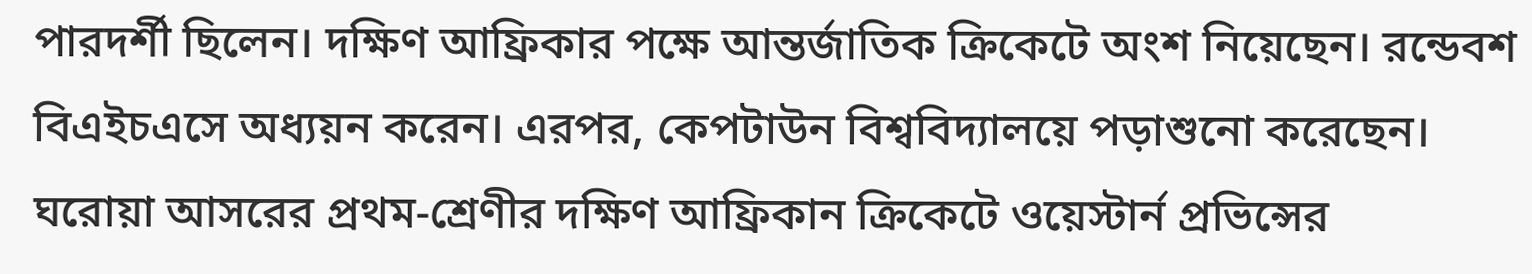পারদর্শী ছিলেন। দক্ষিণ আফ্রিকার পক্ষে আন্তর্জাতিক ক্রিকেটে অংশ নিয়েছেন। রন্ডেবশ বিএইচএসে অধ্যয়ন করেন। এরপর, কেপটাউন বিশ্ববিদ্যালয়ে পড়াশুনো করেছেন। ঘরোয়া আসরের প্রথম-শ্রেণীর দক্ষিণ আফ্রিকান ক্রিকেটে ওয়েস্টার্ন প্রভিন্সের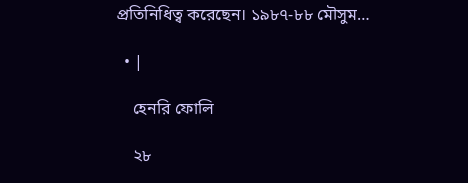প্রতিনিধিত্ব করেছেন। ১৯৮৭-৮৮ মৌসুম…

  • |

    হেনরি ফোলি

    ২৮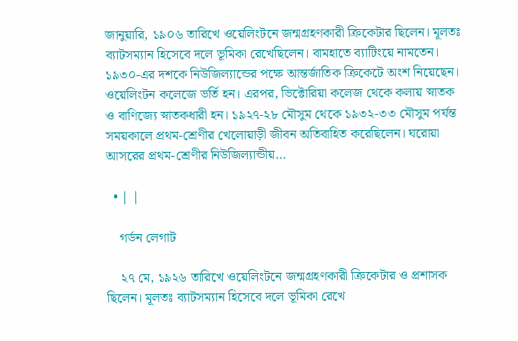জানুয়ারি, ১৯০৬ তারিখে ওয়েলিংটনে জন্মগ্রহণকারী ক্রিকেটার ছিলেন। মূলতঃ ব্যাটসম্যান হিসেবে দলে ভূমিকা রেখেছিলেন। বামহাতে ব্যাটিংয়ে নামতেন। ১৯৩০-এর দশকে নিউজিল্যান্ডের পক্ষে আন্তর্জাতিক ক্রিকেটে অংশ নিয়েছেন। ওয়েলিংটন কলেজে ভর্তি হন। এরপর, ভিক্টোরিয়া কলেজ থেকে কলায় স্নাতক ও বাণিজ্যে স্নাতকধারী হন। ১৯২৭-২৮ মৌসুম থেকে ১৯৩২-৩৩ মৌসুম পর্যন্ত সময়কালে প্রথম-শ্রেণীর খেলোয়াড়ী জীবন অতিবাহিত করেছিলেন। ঘরোয়া আসরের প্রথম-শ্রেণীর নিউজিল্যান্ডীয়…

  • | |

    গর্ডন লেগাট

    ২৭ মে, ১৯২৬ তারিখে ওয়েলিংটনে জন্মগ্রহণকারী ক্রিকেটার ও প্রশাসক ছিলেন। মূলতঃ ব্যাটসম্যান হিসেবে দলে ভূমিকা রেখে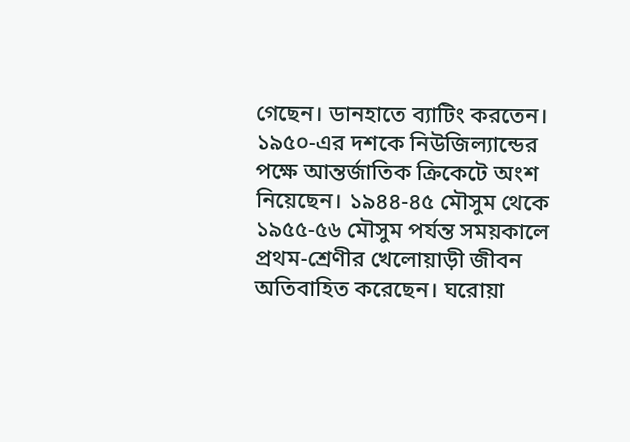গেছেন। ডানহাতে ব্যাটিং করতেন। ১৯৫০-এর দশকে নিউজিল্যান্ডের পক্ষে আন্তর্জাতিক ক্রিকেটে অংশ নিয়েছেন। ১৯৪৪-৪৫ মৌসুম থেকে ১৯৫৫-৫৬ মৌসুম পর্যন্ত সময়কালে প্রথম-শ্রেণীর খেলোয়াড়ী জীবন অতিবাহিত করেছেন। ঘরোয়া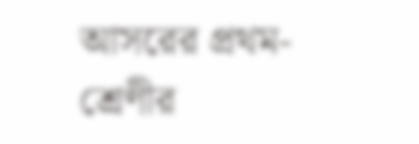আসরের প্রথম-শ্রেণীর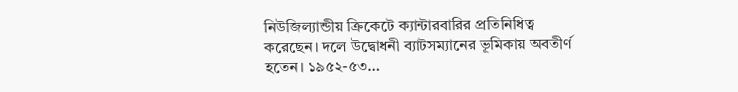নিউজিল্যান্ডীয় ক্রিকেটে ক্যান্টারবারির প্রতিনিধিত্ব করেছেন। দলে উদ্বোধনী ব্যাটসম্যানের ভূমিকায় অবতীর্ণ হতেন। ১৯৫২-৫৩…